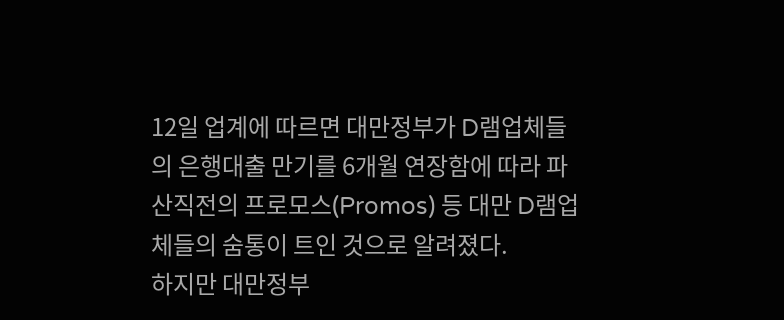12일 업계에 따르면 대만정부가 D램업체들의 은행대출 만기를 6개월 연장함에 따라 파산직전의 프로모스(Promos) 등 대만 D램업체들의 숨통이 트인 것으로 알려졌다.
하지만 대만정부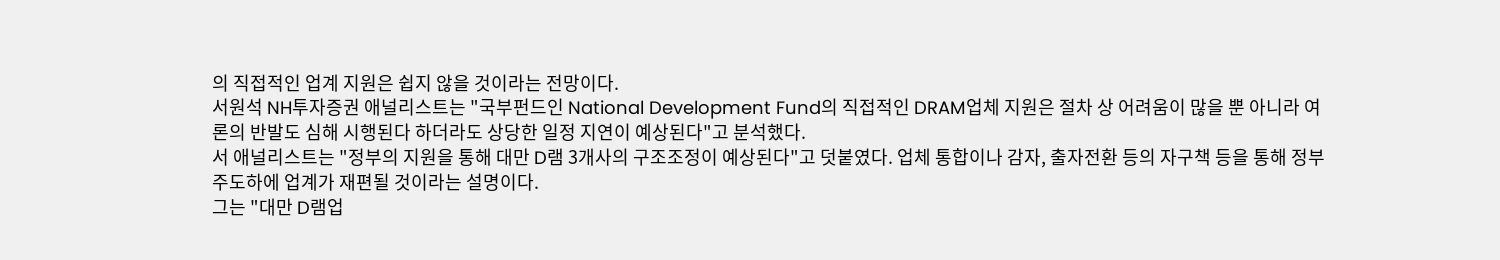의 직접적인 업계 지원은 쉽지 않을 것이라는 전망이다.
서원석 NH투자증권 애널리스트는 "국부펀드인 National Development Fund의 직접적인 DRAM업체 지원은 절차 상 어려움이 많을 뿐 아니라 여론의 반발도 심해 시행된다 하더라도 상당한 일정 지연이 예상된다"고 분석했다.
서 애널리스트는 "정부의 지원을 통해 대만 D램 3개사의 구조조정이 예상된다"고 덧붙였다. 업체 통합이나 감자, 출자전환 등의 자구책 등을 통해 정부 주도하에 업계가 재편될 것이라는 설명이다.
그는 "대만 D램업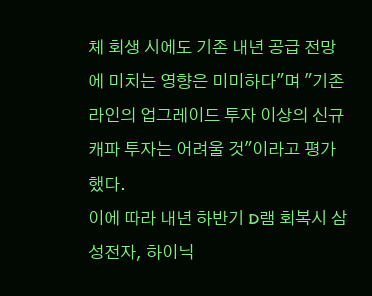체 회생 시에도 기존 내년 공급 전망에 미치는 영향은 미미하다"며 "기존 라인의 업그레이드 투자 이상의 신규 캐파 투자는 어려울 것"이라고 평가했다.
이에 따라 내년 하반기 D램 회복시 삼성전자, 하이닉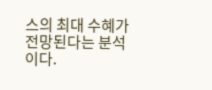스의 최대 수혜가 전망된다는 분석이다.